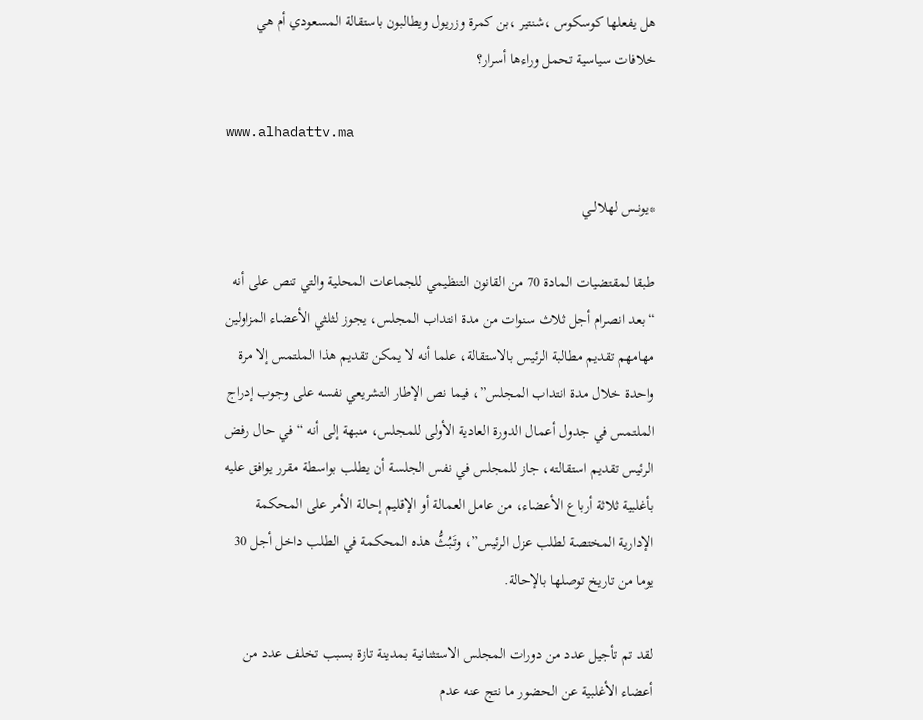هل يفعلها كوسكوس ،شنتير ،بن كمرة وزريول ويطالبون باستقالة المسعودي أم هي خلافات سياسية تحمل وراءها أسرار؟

www.alhadattv.ma

*يونــس لهلالــي

طبقا لمقتضيات المادة 70 من القانون التنظيمي للجماعات المحلية والتي تنص على أنه “بعد انصرام أجل ثلاث سنوات من مدة انتداب المجلس، يجوز لثلثي الأعضاء المزاولين مهامهم تقديم مطالبة الرئيس بالاستقالة، علما أنه لا يمكن تقديم هذا الملتمس إلا مرة واحدة خلال مدة انتداب المجلس”، فيما نص الإطار التشريعي نفسه على وجوب إدراج الملتمس في جدول أعمال الدورة العادية الأولى للمجلس، منبهة إلى أنه “في حال رفض الرئيس تقديم استقالته، جاز للمجلس في نفس الجلسة أن يطلب بواسطة مقرر يوافق عليه بأغلبية ثلاثة أرباع الأعضاء، من عامل العمالة أو الإقليم إحالة الأمر على المحكمة الإدارية المختصة لطلب عزل الرئيس”، وتَبُثُّ هذه المحكمة في الطلب داخل أجل 30 يوما من تاريخ توصلها بالإحالة.

لقد تم تأجيل عدد من دورات المجلس الاستثنانية بمدينة تازة بسبب تخلف عدد من أعضاء الأغلبية عن الحضور ما نتج عنه عدم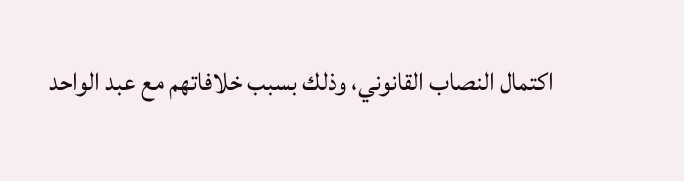اكتمال النصاب القانوني، وذلك بسبب خلافاتهم مع عبد الواحد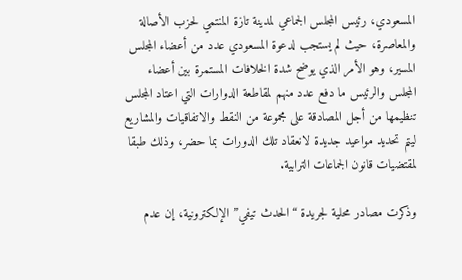المسعودي، رئيس المجلس الجماعي لمدينة تازة المنتمي لحزب الأصالة والمعاصرة، حيث لم يستجب لدعوة المسعودي عدد من أعضاء المجلس المسير، وهو الأمر الذي يوضح شدة الخلافات المستمرة بين أعضاء المجلس والرئيس ما دفع عدد منهم لمقاطعة الدوارات التي اعتاد المجلس تنظيمها من أجل المصادقة على مجموعة من النقط والاتفاقيات والمشاريع ليتم تحديد مواعيد جديدة لانعقاد تلك الدورات بما حضر، وذلك طبقا لمقتضيات قانون الجماعات الترابية.

وذكرت مصادر محلية لجريدة “الحدث تيفي” الإلكترونية، إن عدم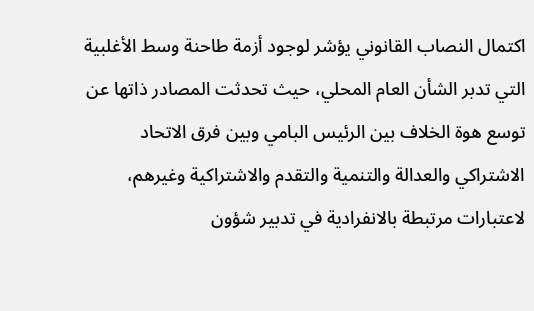اكتمال النصاب القانوني يؤشر لوجود أزمة طاحنة وسط الأغلبية التي تدبر الشأن العام المحلي، حيث تحدثت المصادر ذاتها عن توسع هوة الخلاف بين الرئيس البامي وبين فرق الاتحاد الاشتراكي والعدالة والتنمية والتقدم والاشتراكية وغيرهم، لاعتبارات مرتبطة بالانفرادية في تدبير شؤون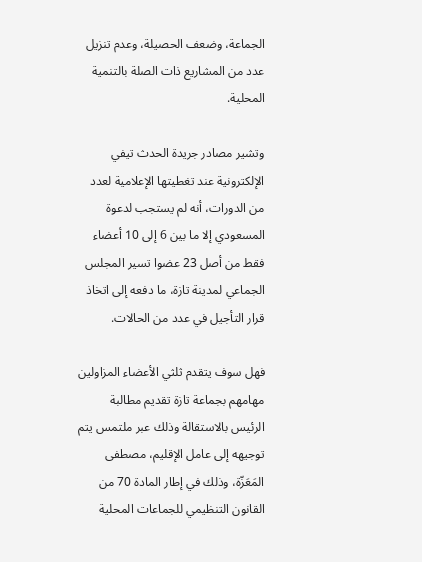الجماعة، وضعف الحصيلة، وعدم تنزيل عدد من المشاريع ذات الصلة بالتنمية المحلية.

وتشير مصادر جريدة الحدث تيفي الإلكترونية عند تغطيتها الإعلامية لعدد من الدورات، أنه لم يستجب لدعوة المسعودي إلا ما بين 6 إلى 10 أعضاء فقط من أصل 23 عضوا تسير المجلس الجماعي لمدينة تازة، ما دفعه إلى اتخاذ قرار التأجيل في عدد من الحالات.

فهل سوف يتقدم ثلثي الأعضاء المزاولين مهامهم بجماعة تازة تقديم مطالبة الرئيس بالاستقالة وذلك عبر ملتمس يتم توجيهه إلى عامل الإقليم، مصطفى المَعَزّة، وذلك في إطار المادة 70 من القانون التنظيمي للجماعات المحلية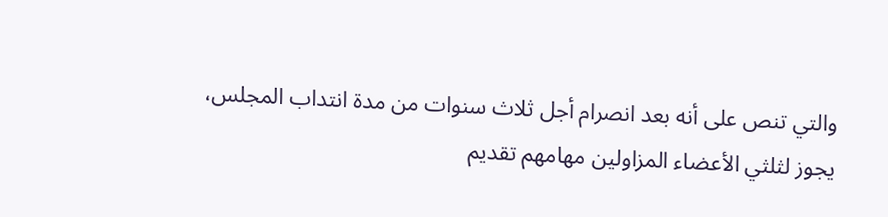والتي تنص على أنه بعد انصرام أجل ثلاث سنوات من مدة انتداب المجلس، يجوز لثلثي الأعضاء المزاولين مهامهم تقديم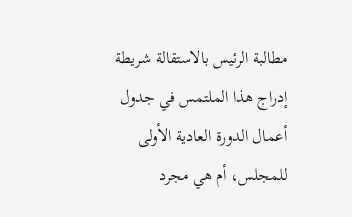مطالبة الرئيس بالاستقالة شريطة إدراج هذا الملتمس في جدول أعمال الدورة العادية الأولى للمجلس، أم هي مجرد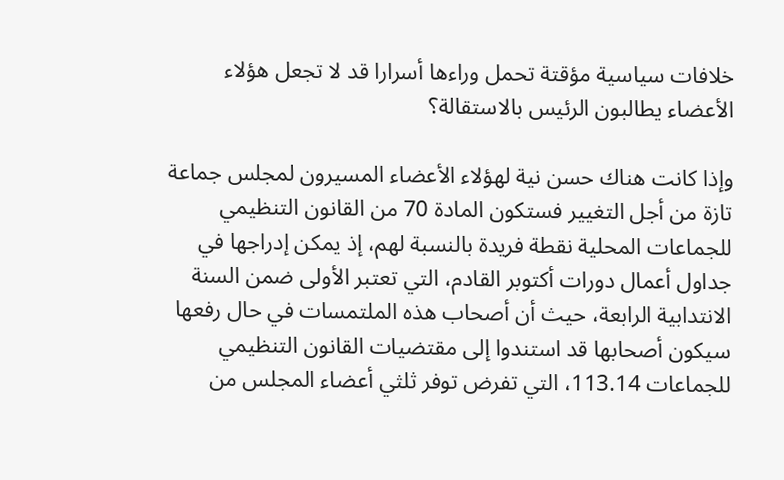خلافات سياسية مؤقتة تحمل وراءها أسرارا قد لا تجعل هؤلاء الأعضاء يطالبون الرئيس بالاستقالة؟

وإذا كانت هناك حسن نية لهؤلاء الأعضاء المسيرون لمجلس جماعة تازة من أجل التغيير فستكون المادة 70 من القانون التنظيمي للجماعات المحلية نقطة فريدة بالنسبة لهم، إذ يمكن إدراجها في جداول أعمال دورات أكتوبر القادم، التي تعتبر الأولى ضمن السنة الانتدابية الرابعة، حيث أن أصحاب هذه الملتمسات في حال رفعها سيكون أصحابها قد استندوا إلى مقتضيات القانون التنظيمي للجماعات 113.14، التي تفرض توفر ثلثي أعضاء المجلس من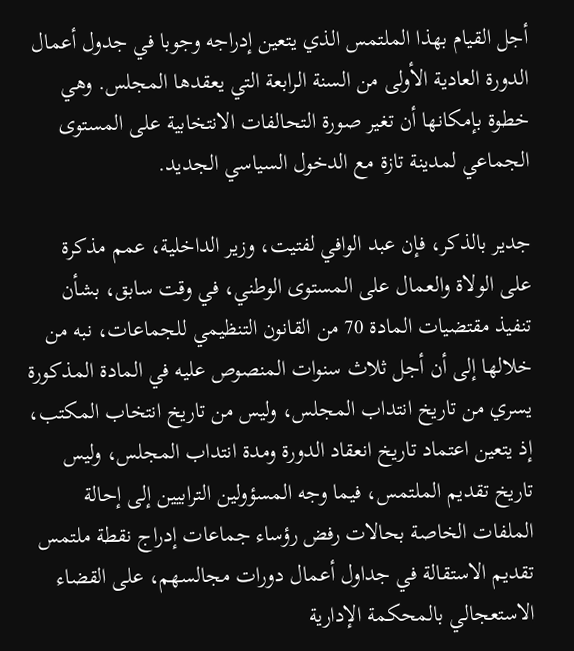أجل القيام بهذا الملتمس الذي يتعين إدراجه وجوبا في جدول أعمال الدورة العادية الأولى من السنة الرابعة التي يعقدها المجلس. وهي خطوة بإمكانها أن تغير صورة التحالفات الانتخابية على المستوى الجماعي لمدينة تازة مع الدخول السياسي الجديد.

جدير بالذكر، فإن عبد الوافي لفتيت، وزير الداخلية، عمم مذكرة على الولاة والعمال على المستوى الوطني، في وقت سابق، بشأن تنفيذ مقتضيات المادة 70 من القانون التنظيمي للجماعات، نبه من خلالها إلى أن أجل ثلاث سنوات المنصوص عليه في المادة المذكورة يسري من تاريخ انتداب المجلس، وليس من تاريخ انتخاب المكتب، إذ يتعين اعتماد تاريخ انعقاد الدورة ومدة انتداب المجلس، وليس تاريخ تقديم الملتمس، فيما وجه المسؤولين الترابيين إلى إحالة الملفات الخاصة بحالات رفض رؤساء جماعات إدراج نقطة ملتمس تقديم الاستقالة في جداول أعمال دورات مجالسهم، على القضاء الاستعجالي بالمحكمة الإدارية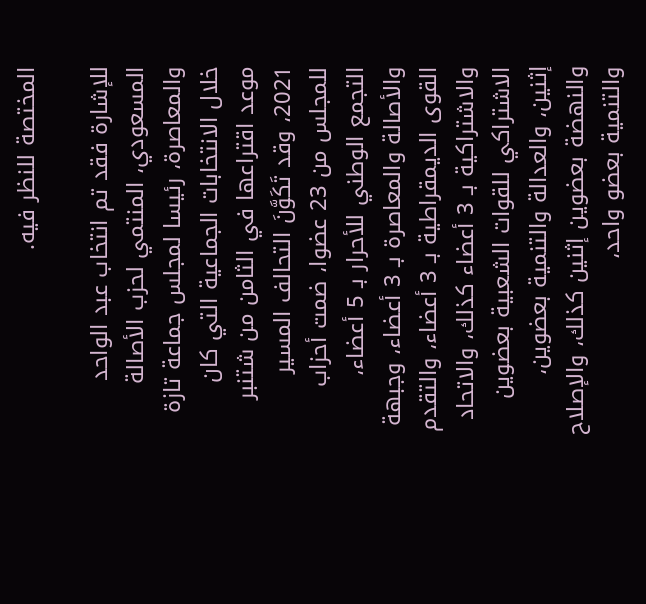المختصة للنظر فيه.

للإشارة فقد تم انتخاب عبد الواحد المسعودي، المنتمي لحزب الأصالة والمعاصرة، رئيسا لمجلس جماعة تازة خلال الانتخابات الجماعية التي كان موعد اقتراعها في الثامن من شتنبر 2021، وقد تَكَوَّنَ التحالف المسير للمجلس من 23 عضوا، ضمت أحزاب التجمع الوطني للأحرار بـ 5 أعضاء، والأصالة والمعاصرة بـ 3 أعضاء، وجبهة القوى الديمقراطية بـ 3 أعضاء، والتقدم والاشتراكية بـ 3 أعضاء كذلك، والاتحاد الاشتراكي للقوات الشعبية بعضوين إثنين، والعدالة والتنمية بعضوين، والنهضة بعضوين إثنين كذلك، والإصلاح والتنمية بعضو واحد،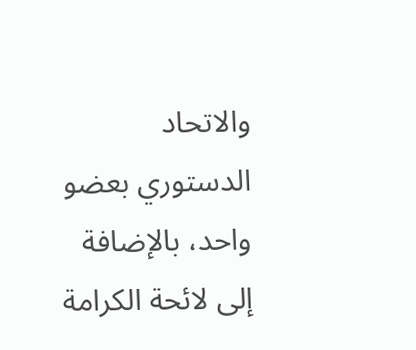والاتحاد الدستوري بعضو واحد، بالإضافة إلى لائحة الكرامة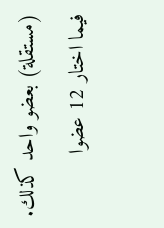(مستقلة) بعضو واحد كذلك.
فيما اختار 12 عضوا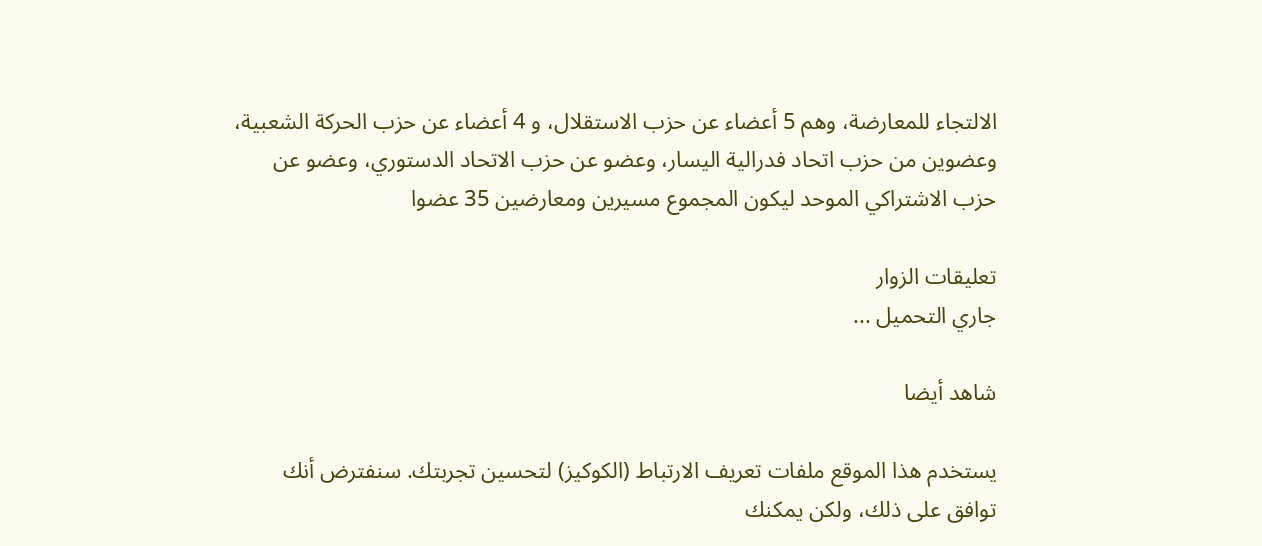الالتجاء للمعارضة، وهم 5 أعضاء عن حزب الاستقلال، و 4 أعضاء عن حزب الحركة الشعبية، وعضوين من حزب اتحاد فدرالية اليسار، وعضو عن حزب الاتحاد الدستوري، وعضو عن حزب الاشتراكي الموحد ليكون المجموع مسيرين ومعارضين 35 عضوا

تعليقات الزوار
جاري التحميل ...

شاهد أيضا

يستخدم هذا الموقع ملفات تعريف الارتباط (الكوكيز) لتحسين تجربتك. سنفترض أنك توافق على ذلك، ولكن يمكنك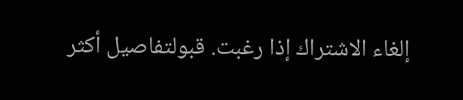إلغاء الاشتراك إذا رغبت. قبولتفاصيل أكثر